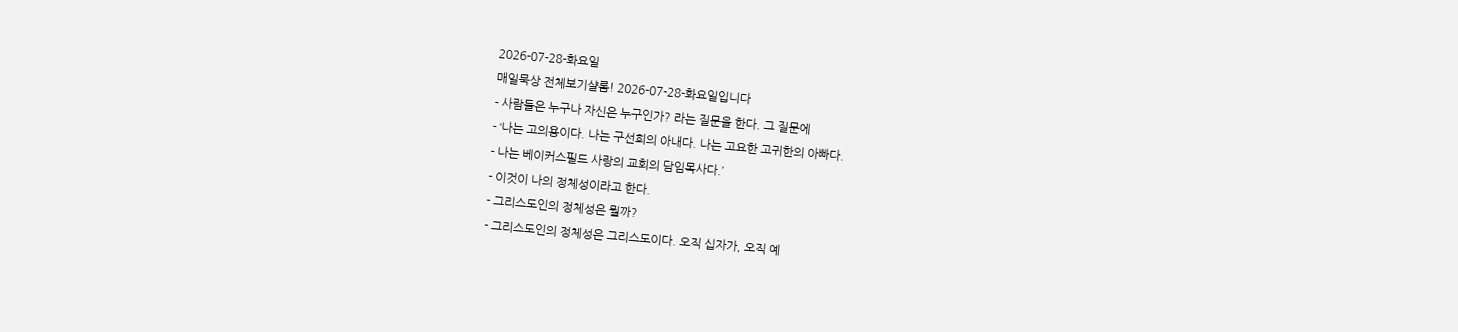2026-07-28-화요일
매일묵상 전체보기샬롬! 2026-07-28-화요일입니다
- 사람들은 누구나 자신은 누구인가? 라는 질문을 한다. 그 질문에
- ‘나는 고의용이다. 나는 구선희의 아내다. 나는 고요한 고귀한의 아빠다.
- 나는 베이커스필드 사랑의 교회의 담임목사다.’
- 이것이 나의 정체성이라고 한다.
- 그리스도인의 정체성은 뭘까?
- 그리스도인의 정체성은 그리스도이다. 오직 십자가, 오직 예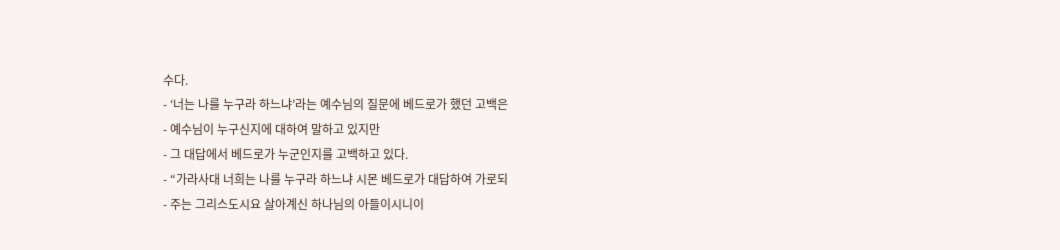수다.
- ‘너는 나를 누구라 하느냐’라는 예수님의 질문에 베드로가 했던 고백은
- 예수님이 누구신지에 대하여 말하고 있지만
- 그 대답에서 베드로가 누군인지를 고백하고 있다.
- “가라사대 너희는 나를 누구라 하느냐 시몬 베드로가 대답하여 가로되
- 주는 그리스도시요 살아계신 하나님의 아들이시니이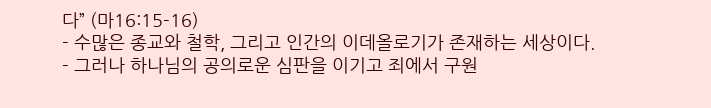다” (마16:15-16)
- 수많은 종교와 철학, 그리고 인간의 이데올로기가 존재하는 세상이다.
- 그러나 하나님의 공의로운 심판을 이기고 죄에서 구원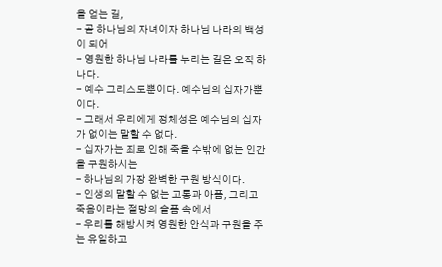을 얻는 길,
- 곧 하나님의 자녀이자 하나님 나라의 백성이 되어
- 영원한 하나님 나라를 누리는 길은 오직 하나다.
- 예수 그리스도뿐이다. 예수님의 십자가뿐이다.
- 그래서 우리에게 정체성은 예수님의 십자가 없이는 말할 수 없다.
- 십자가는 죄로 인해 죽을 수밖에 없는 인간을 구원하시는
- 하나님의 가장 완벽한 구원 방식이다.
- 인생의 말할 수 없는 고통과 아픔, 그리고 죽음이라는 절망의 슬픔 속에서
- 우리를 해방시켜 영원한 안식과 구원을 주는 유일하고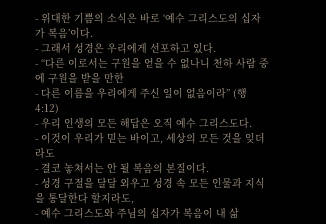- 위대한 기쁨의 소식은 바로 ‘예수 그리스도의 십자가 복음’이다.
- 그래서 성경은 우리에게 선포하고 있다.
- “다른 이로서는 구원을 얻을 수 없나니 천하 사람 중에 구원을 받을 만한
- 다른 이름을 우리에게 주신 일이 없음이라” (행4:12)
- 우리 인생의 모든 해답은 오직 예수 그리스도다.
- 이것이 우리가 믿는 바이고, 세상의 모든 것을 잊더라도
- 결코 놓쳐서는 안 될 복음의 본질이다.
- 성경 구절을 달달 외우고 성경 속 모든 인물과 지식을 통달한다 할지라도,
- 예수 그리스도와 주님의 십자가 복음이 내 삶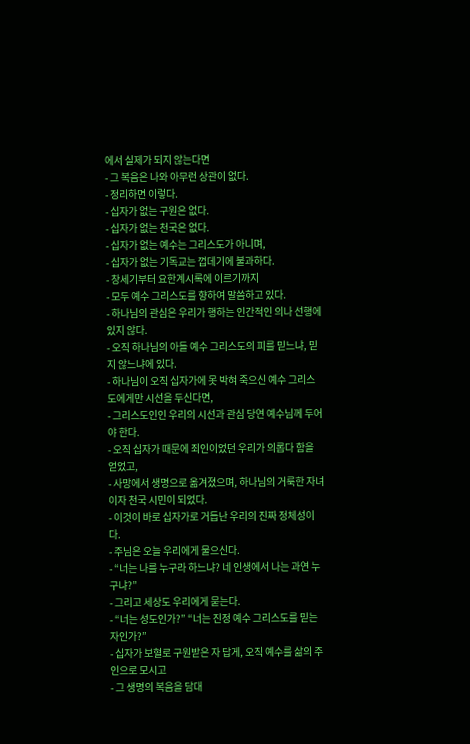에서 실제가 되지 않는다면
- 그 복음은 나와 아무런 상관이 없다.
- 정리하면 이렇다.
- 십자가 없는 구원은 없다.
- 십자가 없는 천국은 없다.
- 십자가 없는 예수는 그리스도가 아니며,
- 십자가 없는 기독교는 껍데기에 불과하다.
- 창세기부터 요한계시록에 이르기까지
- 모두 예수 그리스도를 향하여 말씀하고 있다.
- 하나님의 관심은 우리가 행하는 인간적인 의나 선행에 있지 않다.
- 오직 하나님의 아들 예수 그리스도의 피를 믿느냐, 믿지 않느냐에 있다.
- 하나님이 오직 십자가에 못 박혀 죽으신 예수 그리스도에게만 시선을 두신다면,
- 그리스도인인 우리의 시선과 관심 당연 예수님께 두어야 한다.
- 오직 십자가 때문에 죄인이었던 우리가 의롭다 함을 얻었고,
- 사망에서 생명으로 옮겨졌으며, 하나님의 거룩한 자녀이자 천국 시민이 되었다.
- 이것이 바로 십자가로 거듭난 우리의 진짜 정체성이다.
- 주님은 오늘 우리에게 물으신다.
- “너는 나를 누구라 하느냐? 네 인생에서 나는 과연 누구냐?”
- 그리고 세상도 우리에게 묻는다.
- “너는 성도인가?” “너는 진정 예수 그리스도를 믿는 자인가?”
- 십자가 보혈로 구원받은 자 답게, 오직 예수를 삶의 주인으로 모시고
- 그 생명의 복음을 담대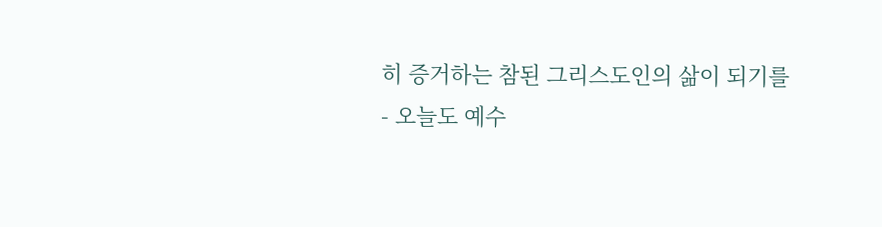히 증거하는 참된 그리스도인의 삶이 되기를
- 오늘도 예수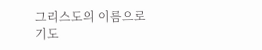그리스도의 이름으로 기도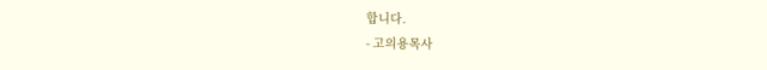합니다.
- 고의용목사